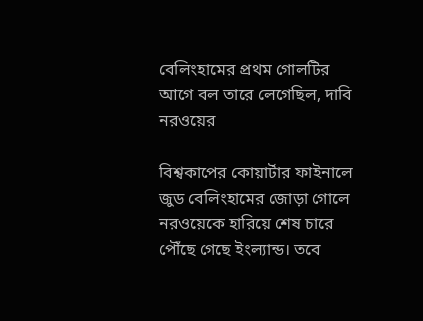বেলিংহামের প্রথম গোলটির আগে বল তারে লেগেছিল, দাবি নরওয়ের

বিশ্বকাপের কোয়ার্টার ফাইনালে জুড বেলিংহামের জোড়া গোলে নরওয়েকে হারিয়ে শেষ চারে পৌঁছে গেছে ইংল্যান্ড। তবে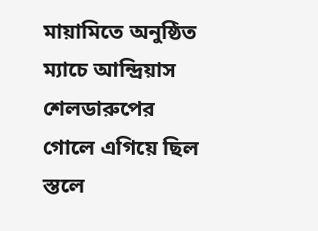মায়ামিতে অনুষ্ঠিত ম্যাচে আন্দ্রিয়াস শেলডারুপের গোলে এগিয়ে ছিল স্তলে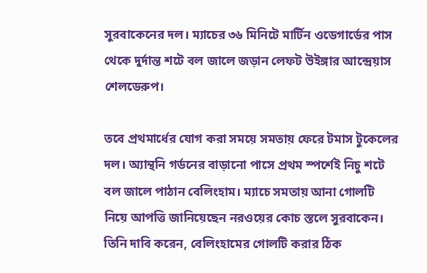সুরবাকেনের দল। ম্যাচের ৩৬ মিনিটে মার্টিন ওডেগার্ডের পাস থেকে দুর্দান্ত শটে বল জালে জড়ান লেফট উইঙ্গার আন্দ্রেয়াস শেলডেরুপ।

তবে প্রথমার্ধের যোগ করা সময়ে সমতায় ফেরে টমাস টুকেলের দল। অ্যান্থনি গর্ডনের বাড়ানো পাসে প্রথম স্পর্শেই নিচু শটে বল জালে পাঠান বেলিংহাম। ম্যাচে সমতায় আনা গোলটি নিয়ে আপত্তি জানিয়েছেন নরওয়ের কোচ স্তলে সুরবাকেন। তিনি দাবি করেন, বেলিংহামের গোলটি করার ঠিক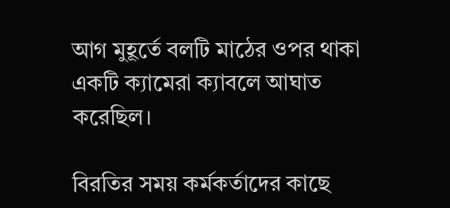আগ মুহূর্তে বলটি মাঠের ওপর থাকা একটি ক্যামেরা ক্যাবলে আঘাত করেছিল।

বিরতির সময় কর্মকর্তাদের কাছে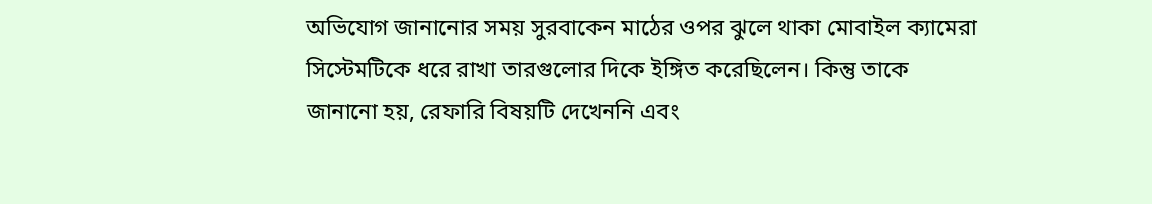অভিযোগ জানানোর সময় সুরবাকেন মাঠের ওপর ঝুলে থাকা মোবাইল ক্যামেরা সিস্টেমটিকে ধরে রাখা তারগুলোর দিকে ইঙ্গিত করেছিলেন। কিন্তু তাকে জানানো হয়, রেফারি বিষয়টি দেখেননি এবং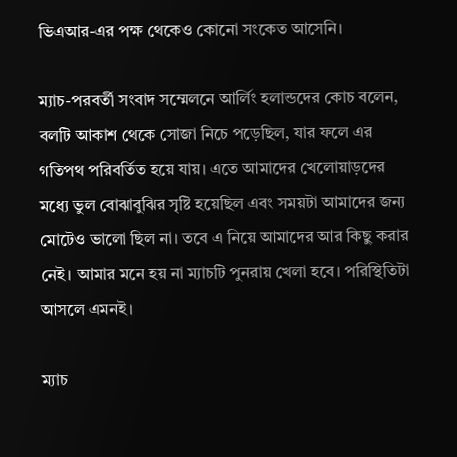ভিএআর-এর পক্ষ থেকেও কোনো সংকেত আসেনি।

ম্যাচ-পরবর্তী সংবাদ সম্মেলনে আর্লিং হলান্ডদের কোচ বলেন, বলটি আকাশ থেকে সোজা নিচে পড়েছিল, যার ফলে এর গতিপথ পরিবর্তিত হয়ে যায়। এতে আমাদের খেলোয়াড়দের মধ্যে ভুল বোঝাবুঝির সৃষ্টি হয়েছিল এবং সময়টা আমাদের জন্য মোটেও ভালো ছিল না। তবে এ নিয়ে আমাদের আর কিছু করার নেই। আমার মনে হয় না ম্যাচটি পুনরায় খেলা হবে। পরিস্থিতিটা আসলে এমনই।

ম্যাচ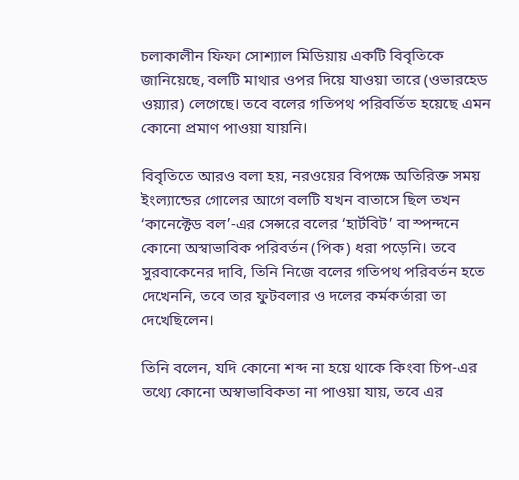চলাকালীন ফিফা সোশ্যাল মিডিয়ায় একটি বিবৃতিকে জানিয়েছে, বলটি মাথার ওপর দিয়ে যাওয়া তারে (ওভারহেড ওয়্যার) লেগেছে। তবে বলের গতিপথ পরিবর্তিত হয়েছে এমন কোনো প্রমাণ পাওয়া যায়নি।

বিবৃতিতে আরও বলা হয়, নরওয়ের বিপক্ষে অতিরিক্ত সময় ইংল্যান্ডের গোলের আগে বলটি যখন বাতাসে ছিল তখন ‘কানেক্টেড বল’-এর সেন্সরে বলের ‘হার্টবিট’ বা স্পন্দনে কোনো অস্বাভাবিক পরিবর্তন (পিক) ধরা পড়েনি। তবে সুরবাকেনের দাবি, তিনি নিজে বলের গতিপথ পরিবর্তন হতে দেখেননি, তবে তার ফুটবলার ও দলের কর্মকর্তারা তা দেখেছিলেন।

তিনি বলেন, যদি কোনো শব্দ না হয়ে থাকে কিংবা চিপ-এর তথ্যে কোনো অস্বাভাবিকতা না পাওয়া যায়, তবে এর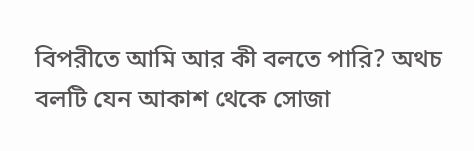বিপরীতে আমি আর কী বলতে পারি? অথচ বলটি যেন আকাশ থেকে সোজা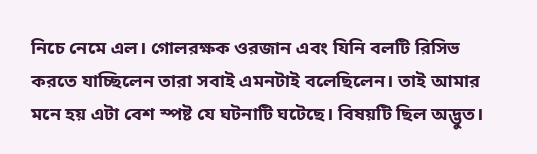নিচে নেমে এল। গোলরক্ষক ওরজান এবং যিনি বলটি রিসিভ করতে যাচ্ছিলেন তারা সবাই এমনটাই বলেছিলেন। তাই আমার মনে হয় এটা বেশ স্পষ্ট যে ঘটনাটি ঘটেছে। বিষয়টি ছিল অদ্ভুত।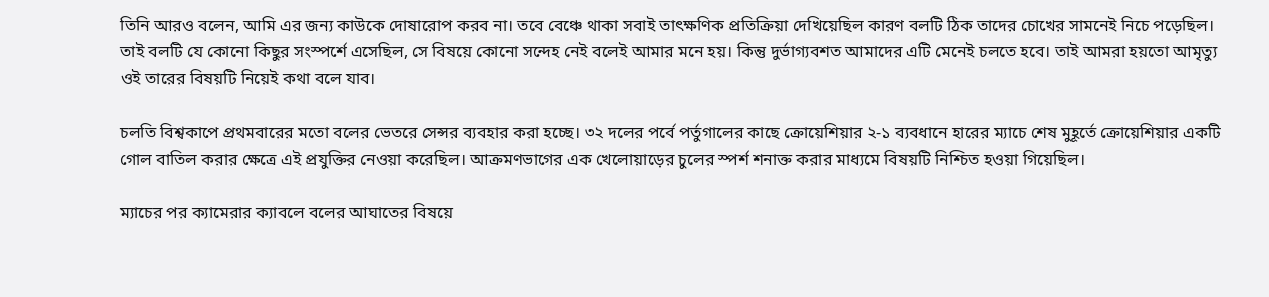তিনি আরও বলেন, আমি এর জন্য কাউকে দোষারোপ করব না। তবে বেঞ্চে থাকা সবাই তাৎক্ষণিক প্রতিক্রিয়া দেখিয়েছিল কারণ বলটি ঠিক তাদের চোখের সামনেই নিচে পড়েছিল। তাই বলটি যে কোনো কিছুর সংস্পর্শে এসেছিল, সে বিষয়ে কোনো সন্দেহ নেই বলেই আমার মনে হয়। কিন্তু দুর্ভাগ্যবশত আমাদের এটি মেনেই চলতে হবে। তাই আমরা হয়তো আমৃত্যু ওই তারের বিষয়টি নিয়েই কথা বলে যাব।

চলতি বিশ্বকাপে প্রথমবারের মতো বলের ভেতরে সেন্সর ব্যবহার করা হচ্ছে। ৩২ দলের পর্বে পর্তুগালের কাছে ক্রোয়েশিয়ার ২-১ ব্যবধানে হারের ম্যাচে শেষ মুহূর্তে ক্রোয়েশিয়ার একটি গোল বাতিল করার ক্ষেত্রে এই প্রযুক্তির নেওয়া করেছিল। আক্রমণভাগের এক খেলোয়াড়ের চুলের স্পর্শ শনাক্ত করার মাধ্যমে বিষয়টি নিশ্চিত হওয়া গিয়েছিল।

ম্যাচের পর ক্যামেরার ক্যাবলে বলের আঘাতের বিষয়ে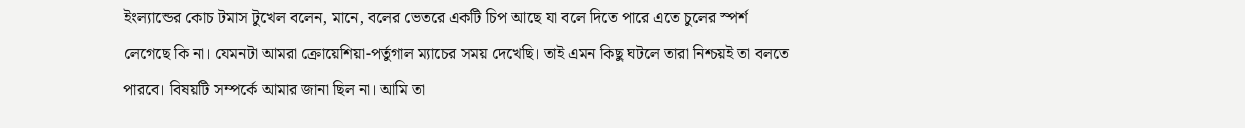ইংল্যান্ডের কোচ টমাস টুখেল বলেন, মানে, বলের ভেতরে একটি চিপ আছে যা বলে দিতে পারে এতে চুলের স্পর্শ লেগেছে কি না। যেমনটা আমরা ক্রোয়েশিয়া-পর্তুগাল ম্যাচের সময় দেখেছি। তাই এমন কিছু ঘটলে তারা নিশ্চয়ই তা বলতে পারবে। বিষয়টি সম্পর্কে আমার জানা ছিল না। আমি তা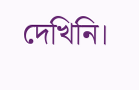দেখিনি।